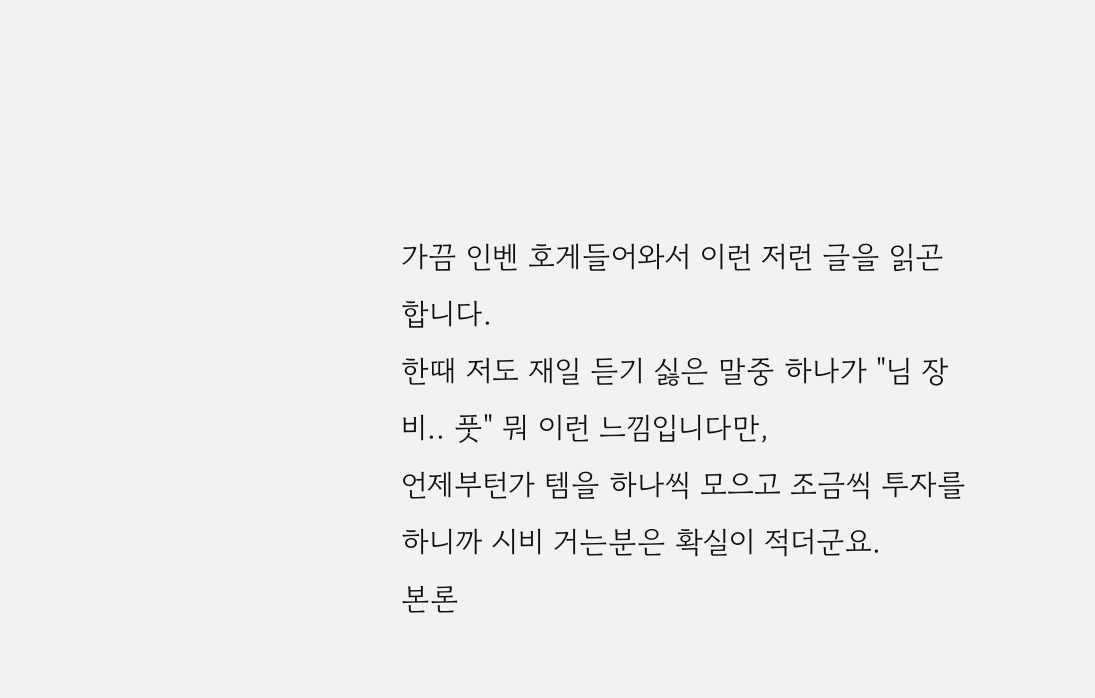가끔 인벤 호게들어와서 이런 저런 글을 읽곤 합니다.
한때 저도 재일 듣기 싫은 말중 하나가 "님 장비.. 풋" 뭐 이런 느낌입니다만,
언제부턴가 템을 하나씩 모으고 조금씩 투자를 하니까 시비 거는분은 확실이 적더군요.
본론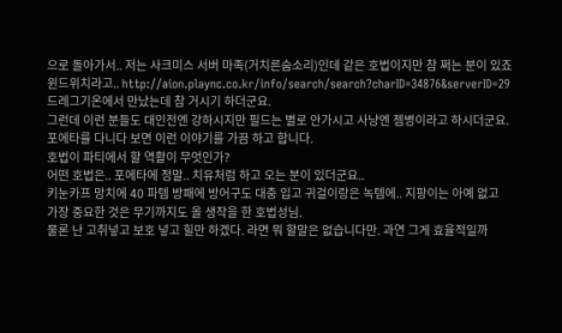으로 돌아가서.. 저는 사크미스 서버 마족(거치른숨소리)인데 같은 호법이지만 참 쩌는 분이 있죠
윈드위치라고.. http://aion.plaync.co.kr/info/search/search?charID=34876&serverID=29
드레그기온에서 만났는데 참 거시기 하더군요.
그런데 이런 분들도 대인전엔 강하시지만 필드는 별로 안가시고 사냥엔 젬병이라고 하시더군요.
포에타를 다니다 보면 이런 이야기를 가끔 하고 합니다.
호법이 파티에서 할 역활이 무엇인가?
어떤 호법은.. 포에타에 정말.. 치유처럼 하고 오는 분이 있더군요..
키눈카프 망치에 40 파템 방패에 방어구도 대충 입고 귀걸이랑은 녹템에.. 지팡이는 아예 없고
가장 중요한 것은 무기까지도 올 생작을 한 호법성님.
물론 난 고취넣고 보호 넣고 힐만 하겠다. 라면 뭐 할말은 없습니다만. 과연 그게 효율적일까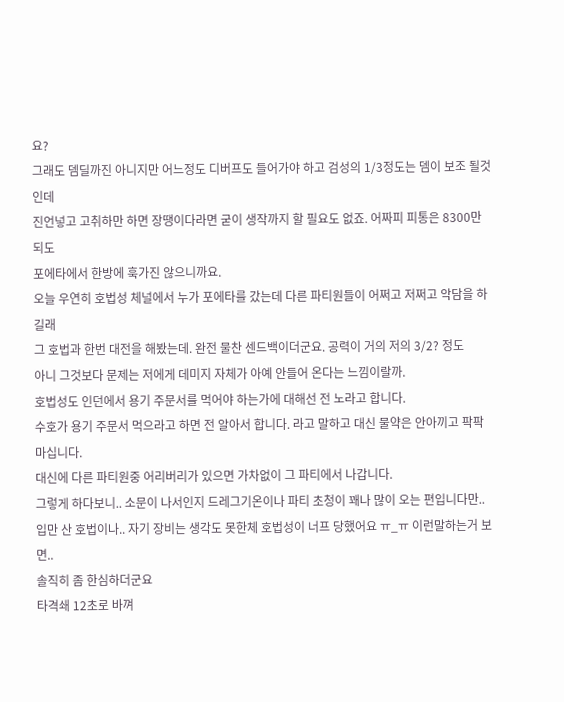요?
그래도 뎀딜까진 아니지만 어느정도 디버프도 들어가야 하고 검성의 1/3정도는 뎀이 보조 될것인데
진언넣고 고취하만 하면 장땡이다라면 굳이 생작까지 할 필요도 없죠. 어짜피 피통은 8300만 되도
포에타에서 한방에 훅가진 않으니까요.
오늘 우연히 호법성 체널에서 누가 포에타를 갔는데 다른 파티원들이 어쩌고 저쩌고 악담을 하길래
그 호법과 한번 대전을 해봤는데. 완전 물찬 센드백이더군요. 공력이 거의 저의 3/2? 정도
아니 그것보다 문제는 저에게 데미지 자체가 아예 안들어 온다는 느낌이랄까.
호법성도 인던에서 용기 주문서를 먹어야 하는가에 대해선 전 노라고 합니다.
수호가 용기 주문서 먹으라고 하면 전 알아서 합니다. 라고 말하고 대신 물약은 안아끼고 팍팍 마십니다.
대신에 다른 파티원중 어리버리가 있으면 가차없이 그 파티에서 나갑니다.
그렇게 하다보니.. 소문이 나서인지 드레그기온이나 파티 초청이 꽤나 많이 오는 편입니다만..
입만 산 호법이나.. 자기 장비는 생각도 못한체 호법성이 너프 당했어요 ㅠ_ㅠ 이런말하는거 보면..
솔직히 좀 한심하더군요
타격쇄 12초로 바껴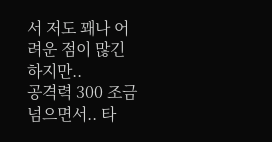서 저도 꽤나 어려운 점이 많긴 하지만..
공격력 300 조금 넘으면서.. 타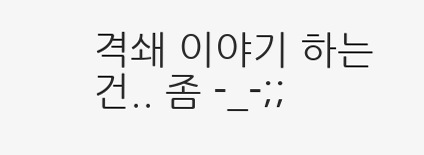격쇄 이야기 하는건.. 좀 -_-;;